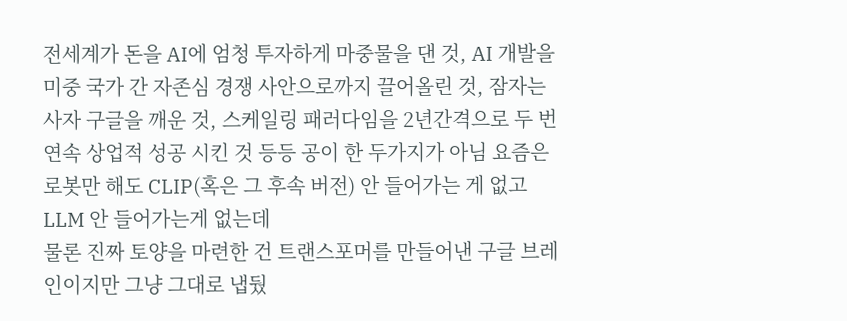전세계가 돈을 AI에 엄청 투자하게 마중물을 댄 것, AI 개발을 미중 국가 간 자존심 경쟁 사안으로까지 끌어올린 것, 잠자는 사자 구글을 깨운 것, 스케일링 패러다임을 2년간격으로 두 번 연속 상업적 성공 시킨 것 등등 공이 한 두가지가 아님 요즘은 로봇만 해도 CLIP(혹은 그 후속 버전) 안 들어가는 게 없고 LLM 안 들어가는게 없는데
물론 진짜 토양을 마련한 건 트랜스포머를 만들어낸 구글 브레인이지만 그냥 그대로 냅뒀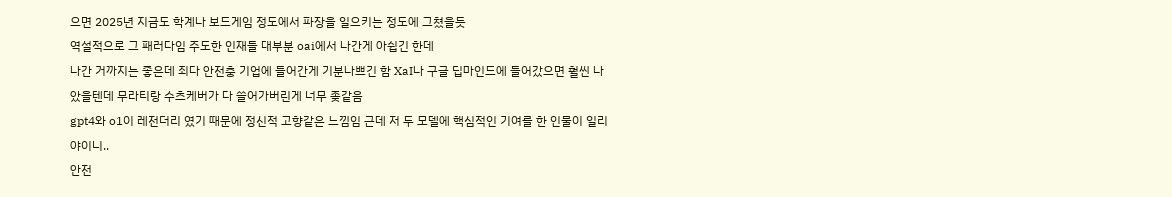으면 2025년 지금도 학계나 보드게임 정도에서 파장을 일으키는 정도에 그쳤을듯
역설적으로 그 패러다임 주도한 인재들 대부분 oai에서 나간게 아쉽긴 한데
나간 거까지는 좋은데 죄다 안전충 기업에 들어간게 기분나쁘긴 함 XaI나 구글 딥마인드에 들어갔으면 훨씬 나았을텐데 무라티랑 수츠케버가 다 쓸어가버린게 너무 좆같음
gpt4와 o1이 레전더리 였기 때문에 정신적 고향같은 느낌임 근데 저 두 모델에 핵심적인 기여를 한 인물이 일리야이니..
안전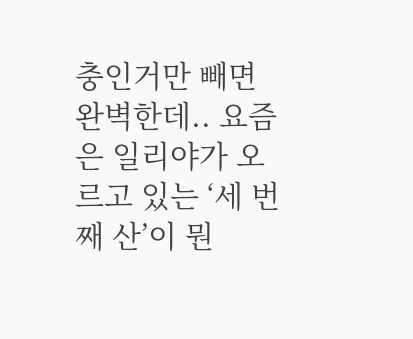충인거만 빼면 완벽한데.. 요즘은 일리야가 오르고 있는 ‘세 번째 산’이 뭔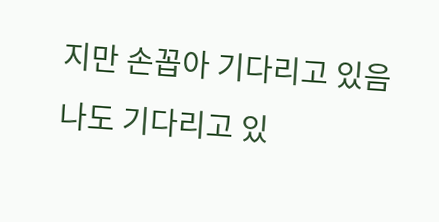지만 손꼽아 기다리고 있음
나도 기다리고 있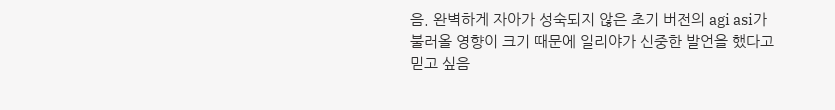음. 완벽하게 자아가 성숙되지 않은 초기 버전의 agi asi가 불러올 영향이 크기 때문에 일리야가 신중한 발언을 했다고 믿고 싶음